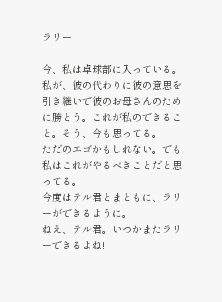ラリー

今、私は卓球部に入っている。私が、彼の代わりに彼の意思を引き継いで彼のお母さんのために勝とう。これが私のできること。そう、今も思ってる。
ただのエゴかもしれない。でも私はこれがやるべきことだと思ってる。
今度はテル君とまともに、ラリーができるように。
ねえ、テル君。いつかまたラリーできるよね!